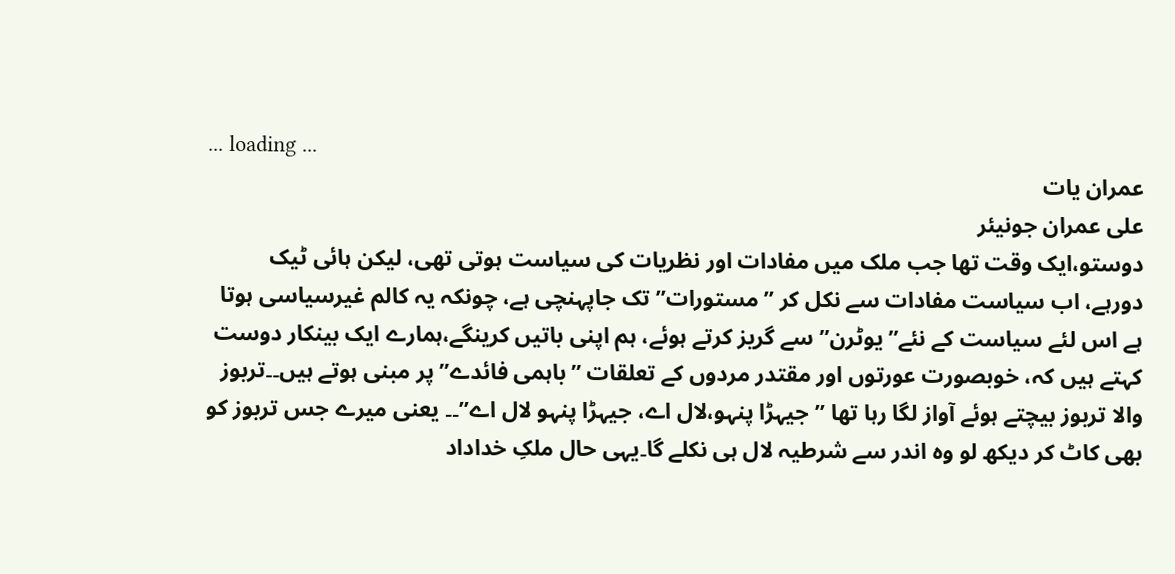... loading ...
عمران یات
علی عمران جونیئر
دوستو،ایک وقت تھا جب ملک میں مفادات اور نظریات کی سیاست ہوتی تھی، لیکن ہائی ٹیک دورہے، اب سیاست مفادات سے نکل کر ”مستورات” تک جاپہنچی ہے، چونکہ یہ کالم غیرسیاسی ہوتا ہے اس لئے سیاست کے نئے”یوٹرن” سے گریز کرتے ہوئے، ہم اپنی باتیں کرینگے،ہمارے ایک بینکار دوست کہتے ہیں کہ، خوبصورت عورتوں اور مقتدر مردوں کے تعلقات ”باہمی فائدے” پر مبنی ہوتے ہیں۔۔تربوز والا تربوز بیچتے ہوئے آواز لگا رہا تھا ”جیہڑا پنہو،لال اے، جیہڑا پنہو لال اے”۔۔ یعنی میرے جس تربوز کو بھی کاٹ کر دیکھ لو وہ اندر سے شرطیہ لال ہی نکلے گا۔یہی حال ملکِ خداداد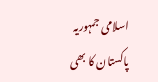اسلامی جمہوریہ پاکستان کا بھی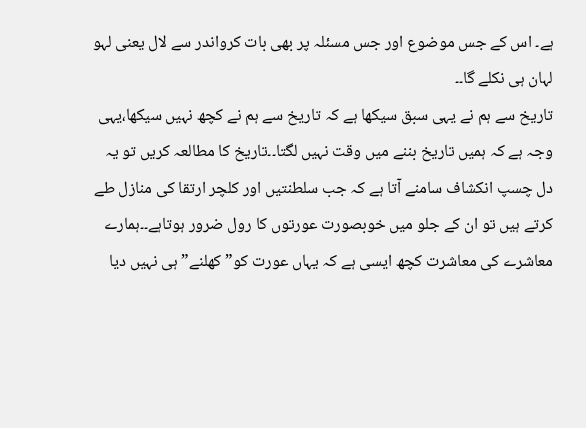ہے۔ اس کے جس موضوع اور جس مسئلہ پر بھی بات کرواندر سے لال یعنی لہو لہان ہی نکلے گا۔۔
تاریخ سے ہم نے یہی سبق سیکھا ہے کہ تاریخ سے ہم نے کچھ نہیں سیکھا،یہی وجہ ہے کہ ہمیں تاریخ بننے میں وقت نہیں لگتا۔۔تاریخ کا مطالعہ کریں تو یہ دل چسپ انکشاف سامنے آتا ہے کہ جب سلطنتیں اور کلچر ارتقا کی منازل طے کرتے ہیں تو ان کے جلو میں خوبصورت عورتوں کا رول ضرور ہوتاہے۔۔ہمارے معاشرے کی معاشرت کچھ ایسی ہے کہ یہاں عورت کو” کھلنے” ہی نہیں دیا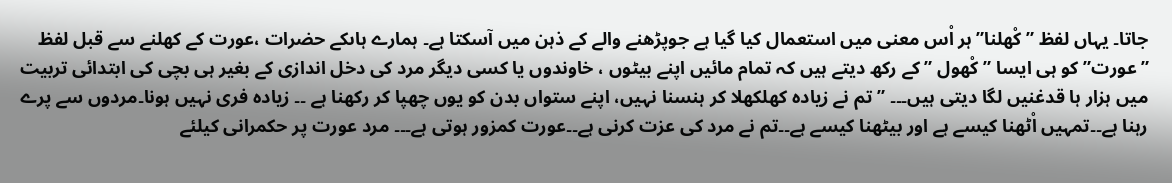جاتا۔ یہاں لفظ ”کْھلنا”ہر اْس معنی میں استعمال کیا گیا ہے جوپڑھنے والے کے ذہن میں آسکتا ہے۔ ہمارے ہاںکے حضرات ،عورت کے کھلنے سے قبل لفظ ”عورت” کو ہی ایسا ”کْھول ” کے رکھ دیتے ہیں کہ تمام مائیں اپنے بیٹوں ، خاوندوں یا کسی دیگر مرد کی دخل اندازی کے بغیر ہی بچی کی ابتدائی تربیت میں ہزار ہا قدغنیں لگا دیتی ہیں۔۔۔ ”تم نے زیادہ کھلکھلا کر ہنسنا نہیں، اپنے ستواں بدن کو یوں چھپا کر رکھنا ہے ۔۔ زیادہ فری نہیں ہونا۔مردوں سے پرے رہنا ہے۔۔تمہیں اْٹھنا کیسے ہے اور بیٹھنا کیسے ہے۔۔تم نے مرد کی عزت کرنی ہے۔۔عورت کمزور ہوتی ہے۔۔۔ مرد عورت پر حکمرانی کیلئے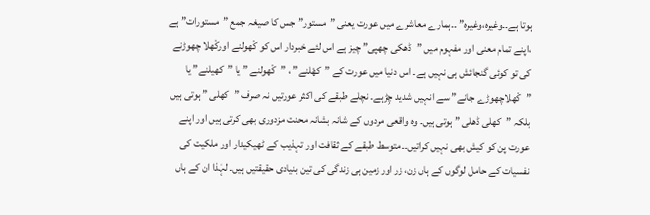ہوتا ہے۔۔وغیرہ،وغیرہ” ۔۔ہمارے معاشرے میں عورت یعنی ”مستور” جس کا صیغہ جمع ”مستورات” ہے ،اپنے تمام معنی اور مفہوم میں ”ڈھکی چھپی” چیز ہے اس لئے خبردار اس کو کْھولنے اورکْھلا چھوڑنے کی تو کوئی گنجائش ہی نہیں ہے۔ اس دنیا میں عورت کے ”کھْلنے” ، ”کْھولنے ” یا ”کھیلنے” یا ”کْھلاچھوڑے جانے” سے انہیں شدید چِڑہے۔ نچلے طبقے کی اکثر عورتیں نہ صرف ”کھلی ” ہوتی ہیں بلکہ ”کھلی ڈھلی ” ہوتی ہیں۔ وہ واقعی مردوں کے شانہ بشانہ محنت مزدوری بھی کرتی ہیں اور اپنے عورت پن کو کیش بھی نہیں کراتیں۔۔متوسط طبقے کے ثقافت اور تہذیب کے ٹھیکیدار اور ملکیت کی نفسیات کے حامل لوگوں کے ہاں زن، زر اور زمین ہی زندگی کی تین بنیادی حقیقتیں ہیں۔ لہٰذا ان کے ہاں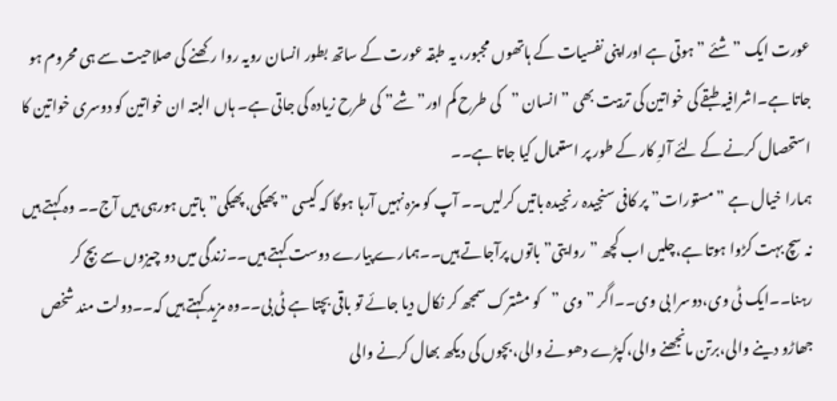عورت ایک ”شئے ”ہوتی ہے اوراپنی نفسیات کے ہاتھوں مجبور، یہ طبقہ عورت کے ساتھ بطور انسان رویہ روا رکھنے کی صلاحیت سے ہی محروم ہو جاتا ہے۔اشرافیہ طبقے کی خواتین کی تربیت بھی ”انسان ”کی طرح کم اور” شے” کی طرح زیادہ کی جاتی ہے۔ ہاں البتہ ان خواتین کو دوسری خواتین کا استحصال کرنے کے لئے آلہِ کار کے طور پر استعمال کیا جاتا ہے۔۔
ہمارا خیال ہے ”مستورات” پر کافی سنجیدہ رنجیدہ باتیں کرلیں۔۔ آپ کو مزہ نہیں آرہا ہوگا کہ کیسی ”پھیکی،پھیکی” باتیں ہورہی ہیں آج۔۔ وہ کہتے ہیں نہ سچ بہت کڑوا ہوتا ہے،چلیں اب کچھ ”روایتی” باتوں پرآجاتے ہیں۔۔ہمارے پیارے دوست کہتے ہیں۔۔زندگی میں دو چیزوں سے بچ کر رہنا۔۔ایک ٹی وی،دوسرا بی وی۔۔اگر ”وی ”کو مشترک سمجھ کر نکال دیا جائے تو باقی بچتا ہے ٹی بی۔۔وہ مزید کہتے ہیں کہ۔۔دولت مند شخص جھاڑو دینے والی،برتن مانجھنے والی،کپڑے دھونے والی،بچوں کی دیکھ بھال کرنے والی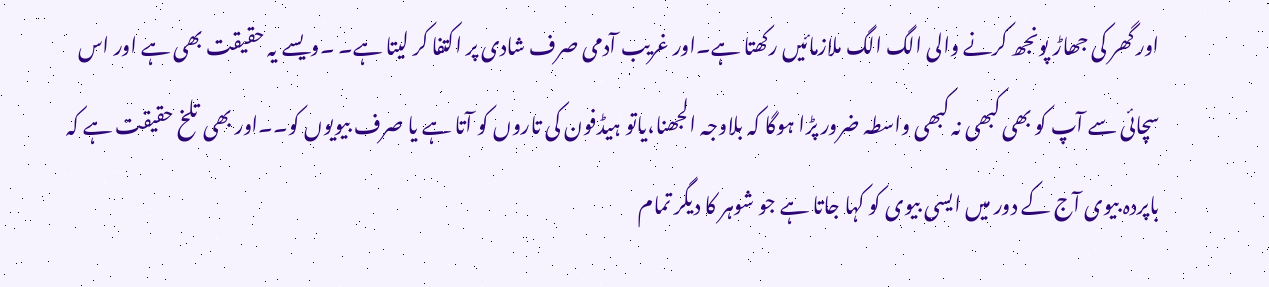اور گھر کی جھاڑ پونجھ کرنے والی الگ الگ ملازمائیں رکھتا ہے۔اور غریب آدمی صرف شادی پر اکتفا کر لیتا ہے۔ ۔ویسے یہ حقیقت بھی ہے اور اس سچائی سے آپ کو بھی کبھی نہ کبھی واسطہ ضرور پڑا ہوگا کہ بلاوجہ الجھنا،یاتو ہیڈفون کی تاروں کو آتا ہے یا صرف بیویوں کو۔۔اور بھی تلخ حقیقت ہے کہ باپردہ بیوی آج کے دور میں ایسی بیوی کو کہا جاتا ہے جو شوہر کا دیگر تمام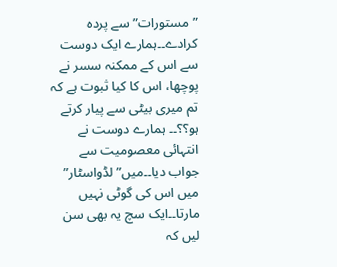”مستورات” سے پردہ کرادے۔۔ہمارے ایک دوست سے اس کے ممکنہ سسر نے پوچھا، اس کا کیا ثبوت ہے کہ تم میری بیٹی سے پیار کرتے ہو؟؟۔۔ ہمارے دوست نے انتہائی معصومیت سے جواب دیا۔۔میں” لڈواسٹار” میں اس کی گوٹی نہیں مارتا۔۔ایک سچ یہ بھی سن لیں کہ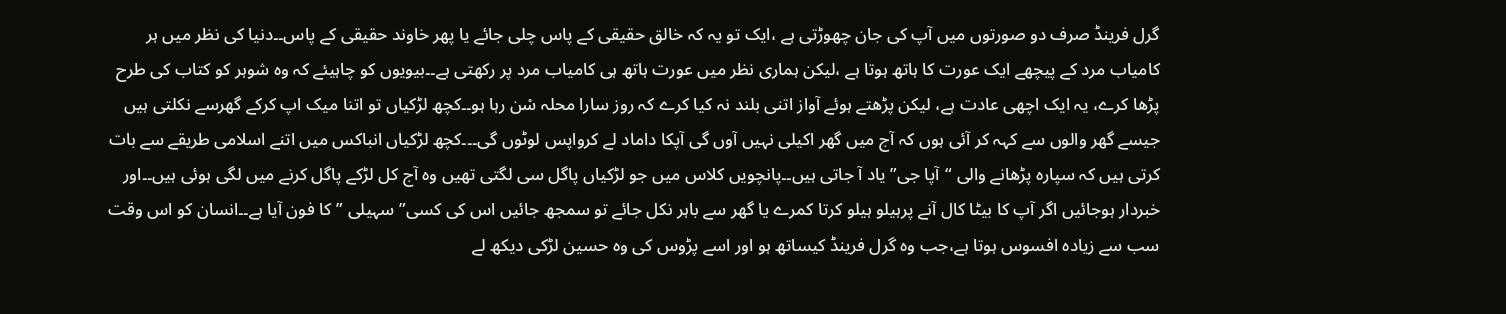گرل فرینڈ صرف دو صورتوں میں آپ کی جان چھوڑتی ہے ،ایک تو یہ کہ خالق حقیقی کے پاس چلی جائے یا پھر خاوند حقیقی کے پاس۔۔دنیا کی نظر میں ہر کامیاب مرد کے پیچھے ایک عورت کا ہاتھ ہوتا ہے ،لیکن ہماری نظر میں عورت ہاتھ ہی کامیاب مرد پر رکھتی ہے۔۔بیویوں کو چاہیئے کہ وہ شوہر کو کتاب کی طرح پڑھا کرے، یہ ایک اچھی عادت ہے، لیکن پڑھتے ہوئے آواز اتنی بلند نہ کیا کرے کہ روز سارا محلہ سْن رہا ہو۔۔کچھ لڑکیاں تو اتنا میک اپ کرکے گھرسے نکلتی ہیں جیسے گھر والوں سے کہہ کر آئی ہوں کہ آج میں گھر اکیلی نہیں آوں گی آپکا داماد لے کرواپس لوٹوں گی۔۔۔کچھ لڑکیاں انباکس میں اتنے اسلامی طریقے سے بات کرتی ہیں کہ سپارہ پڑھانے والی “آپا جی” یاد آ جاتی ہیں۔۔پانچویں کلاس میں جو لڑکیاں پاگل سی لگتی تھیں وہ آج کل لڑکے پاگل کرنے میں لگی ہوئی ہیں۔۔اور خبردار ہوجائیں اگر آپ کا بیٹا کال آنے پرہیلو ہیلو کرتا کمرے یا گھر سے باہر نکل جائے تو سمجھ جائیں اس کی کسی” سہیلی ”کا فون آیا ہے۔۔انسان کو اس وقت سب سے زیادہ افسوس ہوتا ہے،جب وہ گرل فرینڈ کیساتھ ہو اور اسے پڑوس کی وہ حسین لڑکی دیکھ لے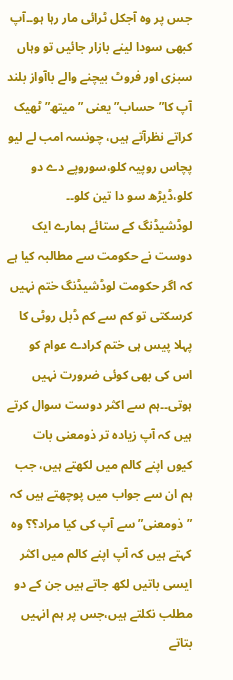جس پر وہ آجکل ٹرائی مار رہا ہو۔۔آپ کبھی سودا لینے بازار جائیں تو وہاں سبزی اور فروٹ بیچنے والے باآواز بلند آپ کا”حساب” یعنی ” میتھ” ٹھیک کراتے نظرآتے ہیں، چونسہ امب لے لیو پچاس روپیہ کلو،سوروپے دے دو کلو،ڈیڑھ سو دا تین کلو۔۔
لوڈشیڈنگ کے ستائے ہمارے ایک دوست نے حکومت سے مطالبہ کیا ہے کہ اگر حکومت لوڈشیڈنگ ختم نہیں کرسکتی تو کم سے کم ڈبل روٹی کا پہلا پیس ہی ختم کرادے عوام کو اس کی بھی کوئی ضرورت نہیں ہوتی۔۔ہم سے اکثر دوست سوال کرتے ہیں کہ آپ زیادہ تر ذومعنی بات کیوں اپنے کالم میں لکھتے ہیں، جب ہم ان سے جواب میں پوچھتے ہیں کہ ”ذومعنی” سے آپ کی کیا مراد؟؟ وہ کہتے ہیں کہ آپ اپنے کالم میں اکثر ایسی باتیں لکھ جاتے ہیں جن کے دو مطلب نکلتے ہیں،جس پر ہم انہیں بتاتے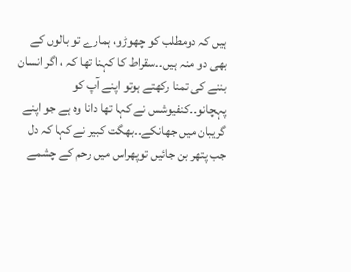ہیں کہ دومطلب کو چھوڑو، ہمارے تو بالوں کے بھی دو منہ ہیں۔۔سقراط کا کہنا تھا کہ ، اگر انسان بننے کی تمنا رکھتے ہوتو اپنے آپ کو پہچانو۔۔کنفیوشس نے کہا تھا دانا وہ ہے جو اپنے گریبان میں جھانکے۔۔بھگت کبیر نے کہا کہ دل جب پتھر بن جائیں توپھراس میں رحم کے چشمے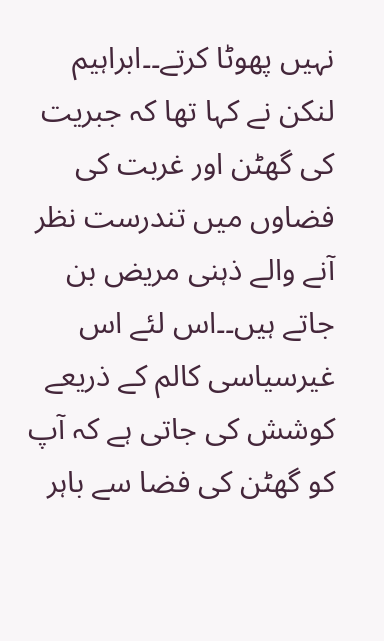نہیں پھوٹا کرتے۔۔ابراہیم لنکن نے کہا تھا کہ جبریت کی گھٹن اور غربت کی فضاوں میں تندرست نظر آنے والے ذہنی مریض بن جاتے ہیں۔۔اس لئے اس غیرسیاسی کالم کے ذریعے کوشش کی جاتی ہے کہ آپ کو گھٹن کی فضا سے باہر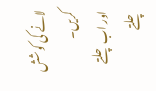لانے کی کوشش کریں۔
اور اب چلتے چلتے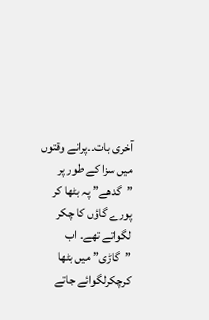آخری بات۔۔پرانے وقتوں میں سزا کے طور پر ”گدھے” پہ بٹھا کر پورے گاؤں کا چکر لگواتے تھے۔ اب ”گاڑی” میں بٹھا کرچکرلگوائے جاتے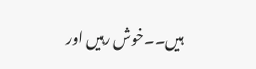ہیں۔۔خوش رہیں اور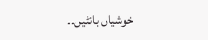خوشیاں بانٹیں۔۔